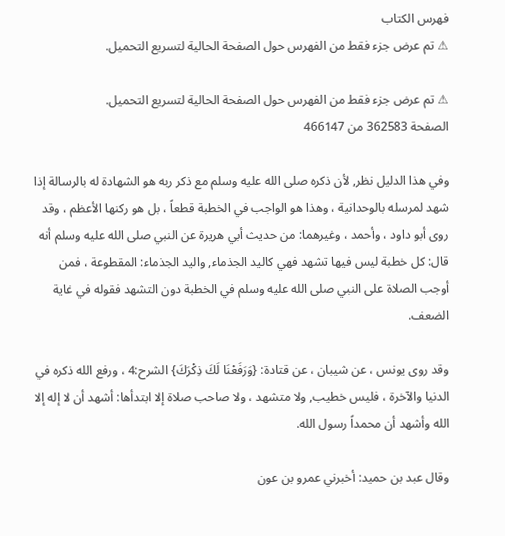فهرس الكتاب
⚠ تم عرض جزء فقط من الفهرس حول الصفحة الحالية لتسريع التحميل.

⚠ تم عرض جزء فقط من الفهرس حول الصفحة الحالية لتسريع التحميل.
الصفحة 362583 من 466147

وفي هذا الدليل نظر, لأن ذكره صلى الله عليه وسلم مع ذكر ربه هو الشهادة له بالرسالة إذا شهد لمرسله بالوحدانية ، وهذا هو الواجب في الخطبة قطعاً ، بل هو ركنها الأعظم ، وقد روى أبو داود ، وأحمد ، وغيرهما: من حديث أبي هريرة عن النبي صلى الله عليه وسلم أنه قال: كل خطبة ليس فيها تشهد فهي كاليد الجذماء, واليد الجذماء: المقطوعة ، فمن أوجب الصلاة على النبي صلى الله عليه وسلم في الخطبة دون التشهد فقوله في غاية الضعف.

وقد روى يونس ، عن شيبان ، عن قتادة: {وَرَفَعْنَا لَكَ ذِكْرَكَ} الشرح:4 ، ورفع الله ذكره في الدنيا والآخرة ، فليس خطيب, ولا متشهد ، ولا صاحب صلاة إلا ابتدأها: أشهد أن لا إله إلا الله وأشهد أن محمداً رسول الله.

وقال عبد بن حميد: أخبرني عمرو بن عون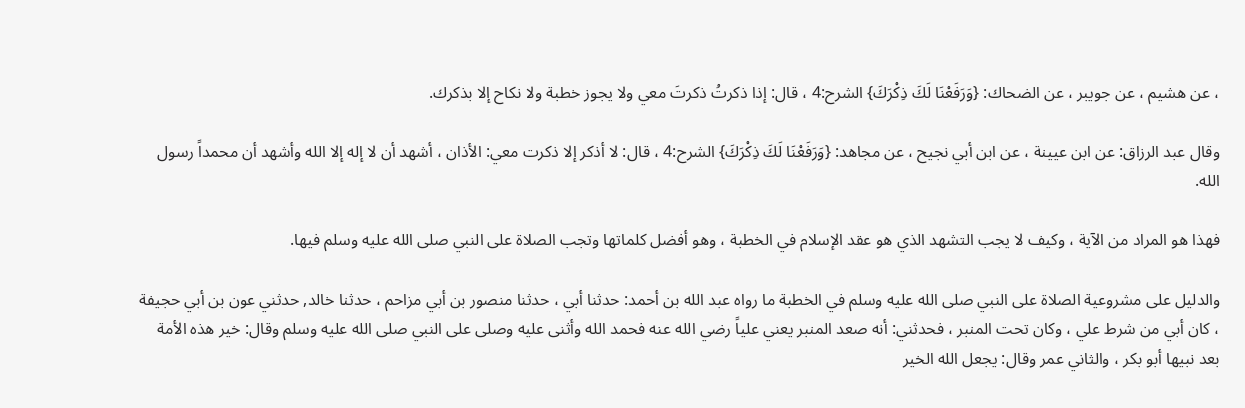، عن هشيم ، عن جويبر ، عن الضحاك: {وَرَفَعْنَا لَكَ ذِكْرَكَ} الشرح:4 ، قال: إذا ذكرتُ ذكرتَ معي ولا يجوز خطبة ولا نكاح إلا بذكرك.

وقال عبد الرزاق: عن ابن عيينة ، عن ابن أبي نجيح ، عن مجاهد: {وَرَفَعْنَا لَكَ ذِكْرَكَ} الشرح:4 ، قال: لا أذكر إلا ذكرت معي: الأذان ، أشهد أن لا إله إلا الله وأشهد أن محمداً رسول الله.

فهذا هو المراد من الآية ، وكيف لا يجب التشهد الذي هو عقد الإسلام في الخطبة ، وهو أفضل كلماتها وتجب الصلاة على النبي صلى الله عليه وسلم فيها.

والدليل على مشروعية الصلاة على النبي صلى الله عليه وسلم في الخطبة ما رواه عبد الله بن أحمد: حدثنا أبي ، حدثنا منصور بن أبي مزاحم ، حدثنا خالد, حدثني عون بن أبي حجيفة ، كان أبي من شرط علي ، وكان تحت المنبر ، فحدثني: أنه صعد المنبر يعني علياً رضي الله عنه فحمد الله وأثنى عليه وصلى على النبي صلى الله عليه وسلم وقال: خير هذه الأمة بعد نبيها أبو بكر ، والثاني عمر وقال: يجعل الله الخير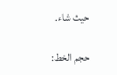حيث شاء.

حجم الخط: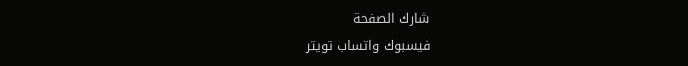شارك الصفحة
فيسبوك واتساب تويتر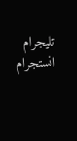تليجرام انستجرام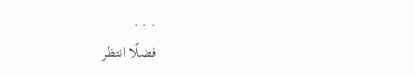. . .
فضلًا انتظر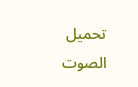تحميل الصوت